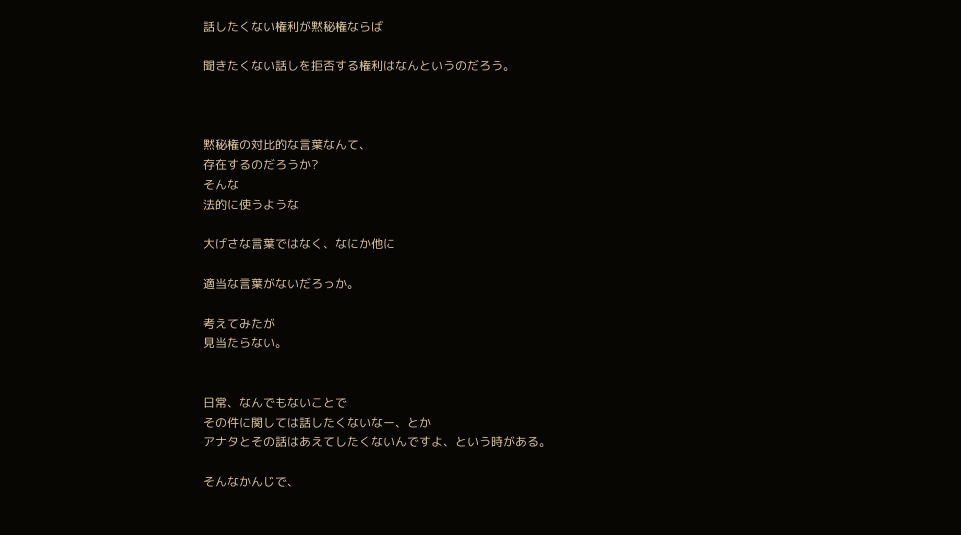話したくない権利が黙秘権ならば

聞きたくない話しを拒否する権利はなんというのだろう。



黙秘権の対比的な言葉なんて、
存在するのだろうか?
そんな
法的に使うような

大げさな言葉ではなく、なにか他に

適当な言葉がないだろっか。

考えてみたが
見当たらない。


日常、なんでもないことで
その件に関しては話したくないなー、とか
アナタとその話はあえてしたくないんですよ、という時がある。

そんなかんじで、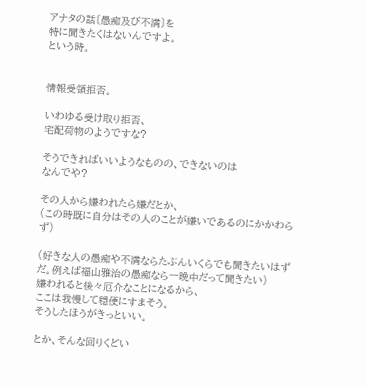アナタの話〔愚痴及び不満〕を
特に聞きたくはないんですよ。
という時。


情報受領拒否。

いわゆる受け取り拒否、
宅配荷物のようですな?

そうできればいいようなものの、できないのは
なんでや?

その人から嫌われたら嫌だとか、
(この時既に自分はその人のことが嫌いであるのにかかわらず)

(好きな人の愚痴や不満ならたぶんいくらでも聞きたいはずだ。例えば福山雅治の愚痴なら一晩中だって聞きたい)
嫌われると後々厄介なことになるから、
ここは我慢して穏便にすまそう。
そうしたほうがきっといい。

とか、そんな回りくどい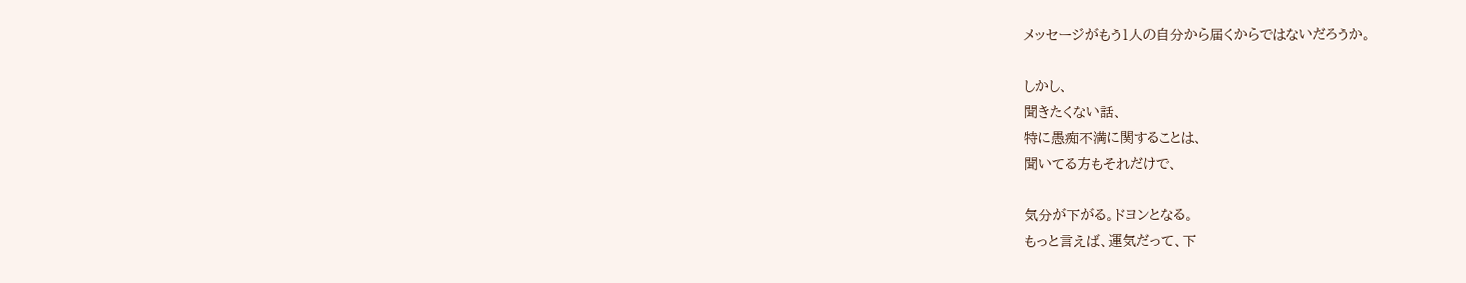メッセージがもう1人の自分から届くからではないだろうか。

しかし、
聞きたくない話、
特に愚痴不満に関することは、
聞いてる方もそれだけで、

気分が下がる。ドヨンとなる。
もっと言えば、運気だって、下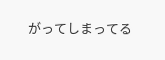がってしまってる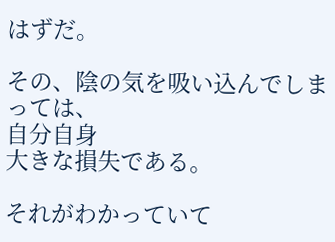はずだ。

その、陰の気を吸い込んでしまっては、
自分自身
大きな損失である。

それがわかっていて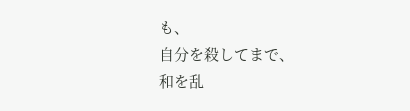も、
自分を殺してまで、
和を乱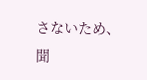さないため、
聞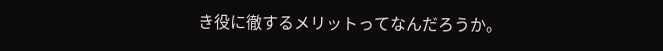き役に徹するメリットってなんだろうか。